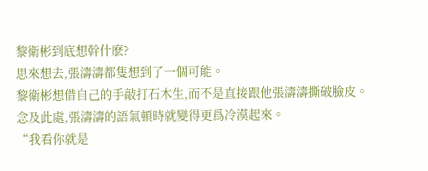黎衛彬到底想幹什麽?
思來想去,張濤濤都隻想到了一個可能。
黎衛彬想借自己的手敲打石木生,而不是直接跟他張濤濤撕破臉皮。
念及此處,張濤濤的語氣頓時就變得更爲冷漠起來。
“我看你就是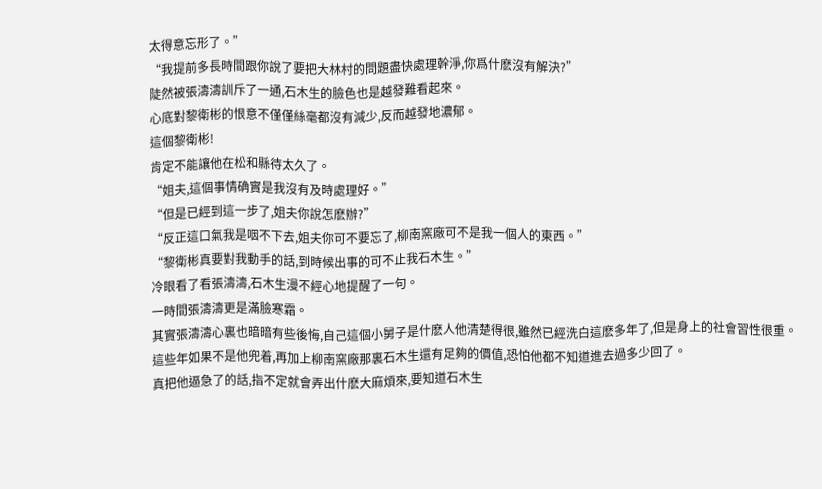太得意忘形了。”
“我提前多長時間跟你說了要把大林村的問題盡快處理幹淨,你爲什麽沒有解決?”
陡然被張濤濤訓斥了一通,石木生的臉色也是越發難看起來。
心底對黎衛彬的恨意不僅僅絲毫都沒有減少,反而越發地濃郁。
這個黎衛彬!
肯定不能讓他在松和縣待太久了。
“姐夫,這個事情确實是我沒有及時處理好。”
“但是已經到這一步了,姐夫你說怎麽辦?”
“反正這口氣我是咽不下去,姐夫你可不要忘了,柳南窯廠可不是我一個人的東西。”
“黎衛彬真要對我動手的話,到時候出事的可不止我石木生。”
冷眼看了看張濤濤,石木生漫不經心地提醒了一句。
一時間張濤濤更是滿臉寒霜。
其實張濤濤心裏也暗暗有些後悔,自己這個小舅子是什麽人他清楚得很,雖然已經洗白這麽多年了,但是身上的社會習性很重。
這些年如果不是他兜着,再加上柳南窯廠那裏石木生還有足夠的價值,恐怕他都不知道進去過多少回了。
真把他逼急了的話,指不定就會弄出什麽大麻煩來,要知道石木生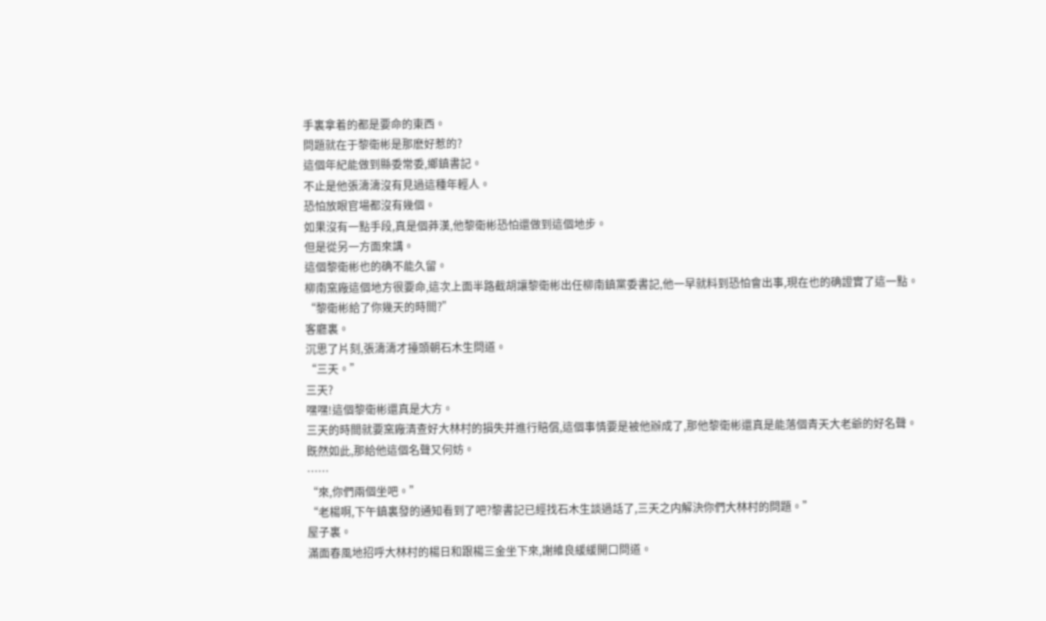手裏拿着的都是要命的東西。
問題就在于黎衛彬是那麽好惹的?
這個年紀能做到縣委常委,鄉鎮書記。
不止是他張濤濤沒有見過這種年輕人。
恐怕放眼官場都沒有幾個。
如果沒有一點手段,真是個莽漢,他黎衛彬恐怕還做到這個地步。
但是從另一方面來講。
這個黎衛彬也的确不能久留。
柳南窯廠這個地方很要命,這次上面半路截胡讓黎衛彬出任柳南鎮黨委書記,他一早就料到恐怕會出事,現在也的确證實了這一點。
“黎衛彬給了你幾天的時間?”
客廳裏。
沉思了片刻,張濤濤才擡頭朝石木生問道。
“三天。”
三天?
嘿嘿!這個黎衛彬還真是大方。
三天的時間就要窯廠清查好大林村的損失并進行賠償,這個事情要是被他辦成了,那他黎衛彬還真是能落個青天大老爺的好名聲。
既然如此,那給他這個名聲又何妨。
……
“來,你們兩個坐吧。”
“老楊啊,下午鎮裏發的通知看到了吧?黎書記已經找石木生談過話了,三天之内解決你們大林村的問題。”
屋子裏。
滿面春風地招呼大林村的楊日和跟楊三金坐下來,謝維良緩緩開口問道。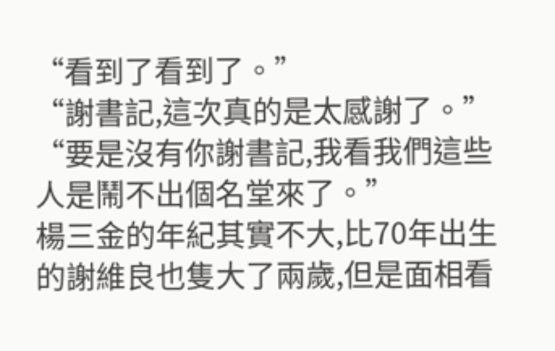“看到了看到了。”
“謝書記,這次真的是太感謝了。”
“要是沒有你謝書記,我看我們這些人是鬧不出個名堂來了。”
楊三金的年紀其實不大,比70年出生的謝維良也隻大了兩歲,但是面相看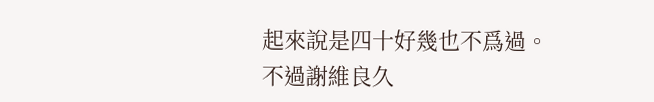起來說是四十好幾也不爲過。
不過謝維良久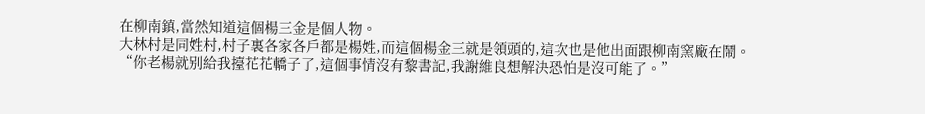在柳南鎮,當然知道這個楊三金是個人物。
大林村是同姓村,村子裏各家各戶都是楊姓,而這個楊金三就是領頭的,這次也是他出面跟柳南窯廠在鬧。
“你老楊就别給我擡花花轎子了,這個事情沒有黎書記,我謝維良想解決恐怕是沒可能了。”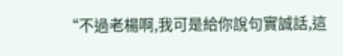“不過老楊啊,我可是給你說句實誠話,這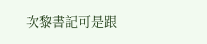次黎書記可是跟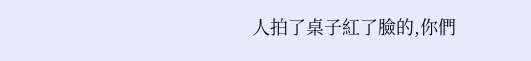人拍了桌子紅了臉的,你們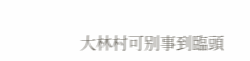大林村可别事到臨頭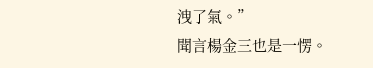洩了氣。”
聞言楊金三也是一愣。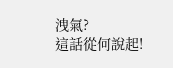洩氣?
這話從何說起!